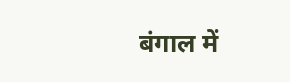बंगाल में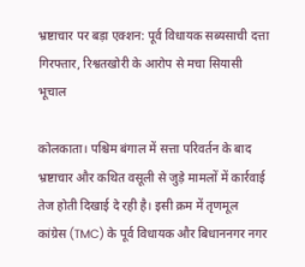भ्रष्टाचार पर बड़ा एक्शन: पूर्व विधायक सब्यसाची दत्ता गिरफ्तार, रिश्वतखोरी के आरोप से मचा सियासी भूचाल

कोलकाता। पश्चिम बंगाल में सत्ता परिवर्तन के बाद भ्रष्टाचार और कथित वसूली से जुड़े मामलों में कार्रवाई तेज होती दिखाई दे रही है। इसी क्रम में तृणमूल कांग्रेस (TMC) के पूर्व विधायक और बिधाननगर नगर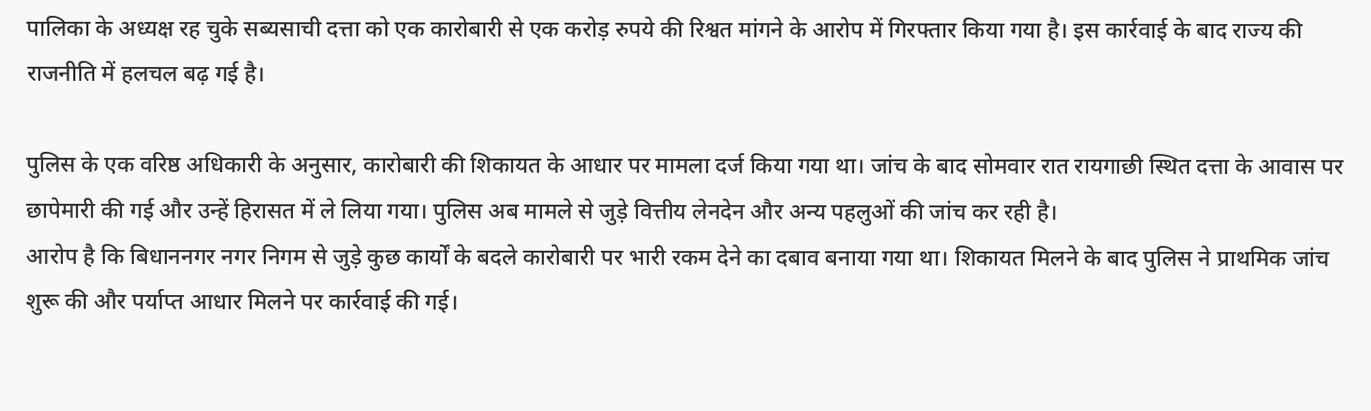पालिका के अध्यक्ष रह चुके सब्यसाची दत्ता को एक कारोबारी से एक करोड़ रुपये की रिश्वत मांगने के आरोप में गिरफ्तार किया गया है। इस कार्रवाई के बाद राज्य की राजनीति में हलचल बढ़ गई है।

पुलिस के एक वरिष्ठ अधिकारी के अनुसार, कारोबारी की शिकायत के आधार पर मामला दर्ज किया गया था। जांच के बाद सोमवार रात रायगाछी स्थित दत्ता के आवास पर छापेमारी की गई और उन्हें हिरासत में ले लिया गया। पुलिस अब मामले से जुड़े वित्तीय लेनदेन और अन्य पहलुओं की जांच कर रही है।
आरोप है कि बिधाननगर नगर निगम से जुड़े कुछ कार्यों के बदले कारोबारी पर भारी रकम देने का दबाव बनाया गया था। शिकायत मिलने के बाद पुलिस ने प्राथमिक जांच शुरू की और पर्याप्त आधार मिलने पर कार्रवाई की गई।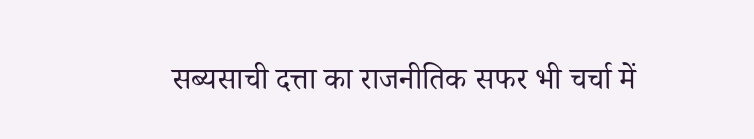सब्यसाची दत्ता का राजनीतिक सफर भी चर्चा में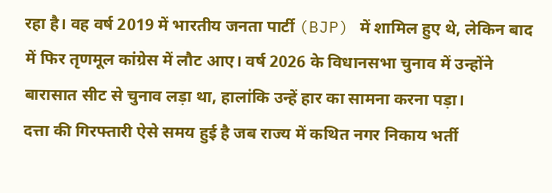रहा है। वह वर्ष 2019 में भारतीय जनता पार्टी (BJP) में शामिल हुए थे, लेकिन बाद में फिर तृणमूल कांग्रेस में लौट आए। वर्ष 2026 के विधानसभा चुनाव में उन्होंने बारासात सीट से चुनाव लड़ा था, हालांकि उन्हें हार का सामना करना पड़ा।
दत्ता की गिरफ्तारी ऐसे समय हुई है जब राज्य में कथित नगर निकाय भर्ती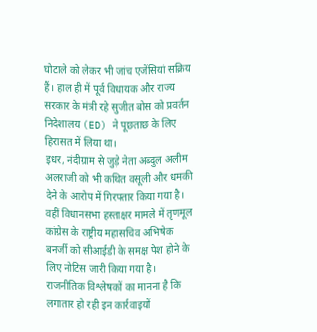घोटाले को लेकर भी जांच एजेंसियां सक्रिय हैं। हाल ही में पूर्व विधायक और राज्य सरकार के मंत्री रहे सुजीत बोस को प्रवर्तन निदेशालय (ED) ने पूछताछ के लिए हिरासत में लिया था।
इधर, नंदीग्राम से जुड़े नेता अब्दुल अलीम अलराजी को भी कथित वसूली और धमकी देने के आरोप में गिरफ्तार किया गया है। वहीं विधानसभा हस्ताक्षर मामले में तृणमूल कांग्रेस के राष्ट्रीय महासचिव अभिषेक बनर्जी को सीआईडी के समक्ष पेश होने के लिए नोटिस जारी किया गया है।
राजनीतिक विश्लेषकों का मानना है कि लगातार हो रही इन कार्रवाइयों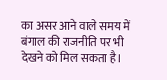का असर आने वाले समय में बंगाल की राजनीति पर भी देखने को मिल सकता है।